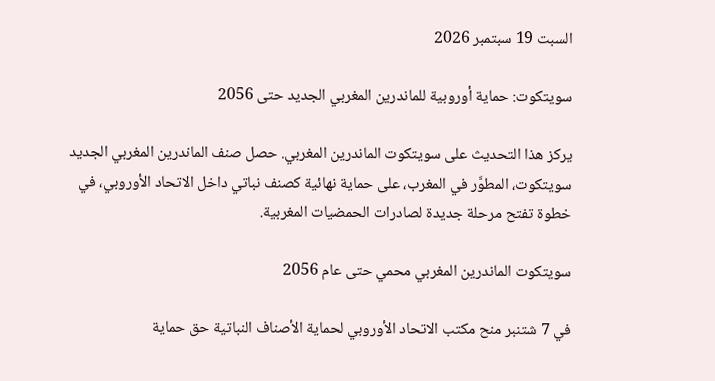السبت 19 سبتمبر 2026

سويتكوت: حماية أوروبية للماندرين المغربي الجديد حتى 2056

يركز هذا التحديث على سويتكوت الماندرين المغربي. حصل صنف الماندرين المغربي الجديد سويتكوت، المطوَّر في المغرب، على حماية نهائية كصنف نباتي داخل الاتحاد الأوروبي، في خطوة تفتح مرحلة جديدة لصادرات الحمضيات المغربية.

سويتكوت الماندرين المغربي محمي حتى عام 2056

في 7 شتنبر منح مكتب الاتحاد الأوروبي لحماية الأصناف النباتية حق حماية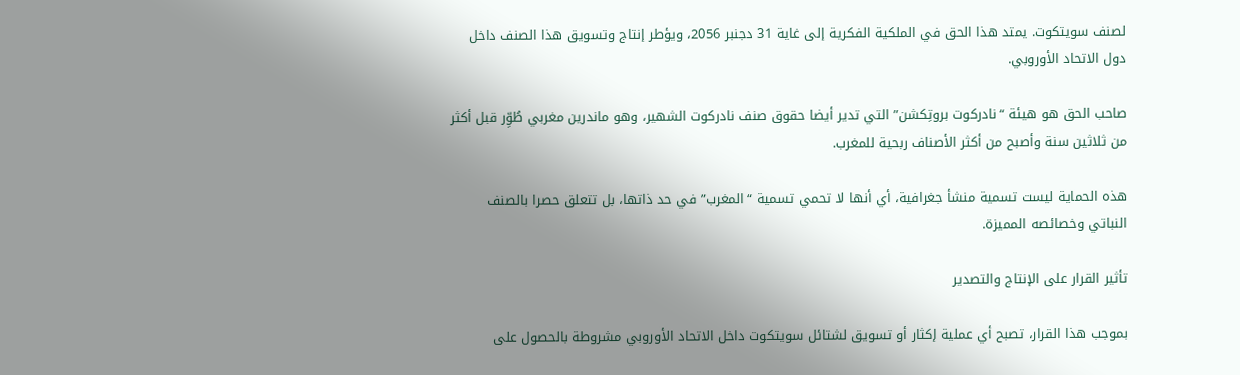لصنف سويتكوت. يمتد هذا الحق في الملكية الفكرية إلى غاية 31 دجنبر 2056، ويؤطر إنتاج وتسويق هذا الصنف داخل دول الاتحاد الأوروبي.

صاحب الحق هو هيئة “نادركوت بروتِكشن” التي تدير أيضا حقوق صنف نادركوت الشهير، وهو ماندرين مغربي طُوِّر قبل أكثر من ثلاثين سنة وأصبح من أكثر الأصناف ربحية للمغرب.

هذه الحماية ليست تسمية منشأ جغرافية، أي أنها لا تحمي تسمية “المغرب” في حد ذاتها، بل تتعلق حصرا بالصنف النباتي وخصائصه المميزة.

تأثير القرار على الإنتاج والتصدير

بموجب هذا القرار، تصبح أي عملية إكثار أو تسويق لشتائل سويتكوت داخل الاتحاد الأوروبي مشروطة بالحصول على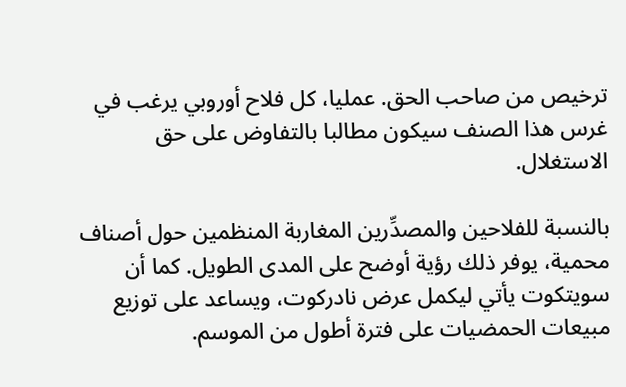ترخيص من صاحب الحق. عمليا، كل فلاح أوروبي يرغب في غرس هذا الصنف سيكون مطالبا بالتفاوض على حق الاستغلال.

بالنسبة للفلاحين والمصدِّرين المغاربة المنظمين حول أصناف محمية، يوفر ذلك رؤية أوضح على المدى الطويل. كما أن سويتكوت يأتي ليكمل عرض نادركوت، ويساعد على توزيع مبيعات الحمضيات على فترة أطول من الموسم.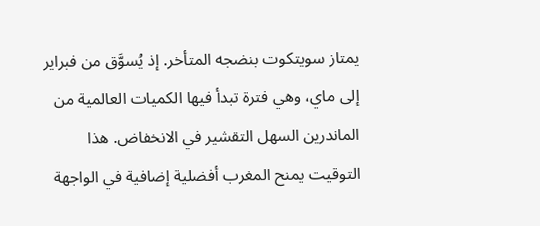يمتاز سويتكوت بنضجه المتأخر. إذ يُسوَّق من فبراير إلى ماي، وهي فترة تبدأ فيها الكميات العالمية من الماندرين السهل التقشير في الانخفاض. هذا التوقيت يمنح المغرب أفضلية إضافية في الواجهة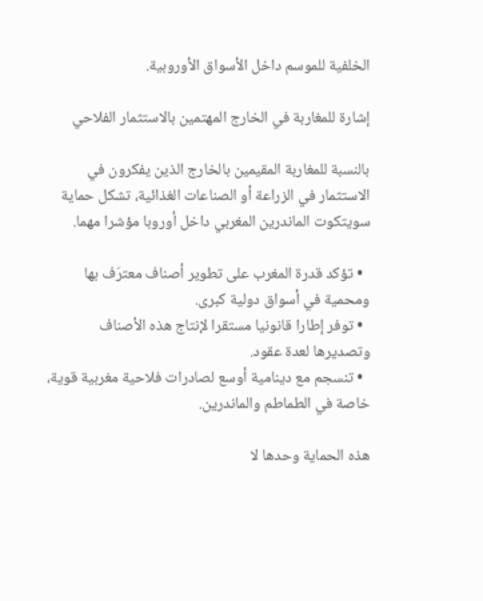الخلفية للموسم داخل الأسواق الأوروبية.

إشارة للمغاربة في الخارج المهتمين بالاستثمار الفلاحي

بالنسبة للمغاربة المقيمين بالخارج الذين يفكرون في الاستثمار في الزراعة أو الصناعات الغذائية، تشكل حماية سويتكوت الماندرين المغربي داخل أوروبا مؤشرا مهما.

  • تؤكد قدرة المغرب على تطوير أصناف معترَف بها ومحمية في أسواق دولية كبرى.
  • توفر إطارا قانونيا مستقرا لإنتاج هذه الأصناف وتصديرها لعدة عقود.
  • تنسجم مع دينامية أوسع لصادرات فلاحية مغربية قوية، خاصة في الطماطم والماندرين.

هذه الحماية وحدها لا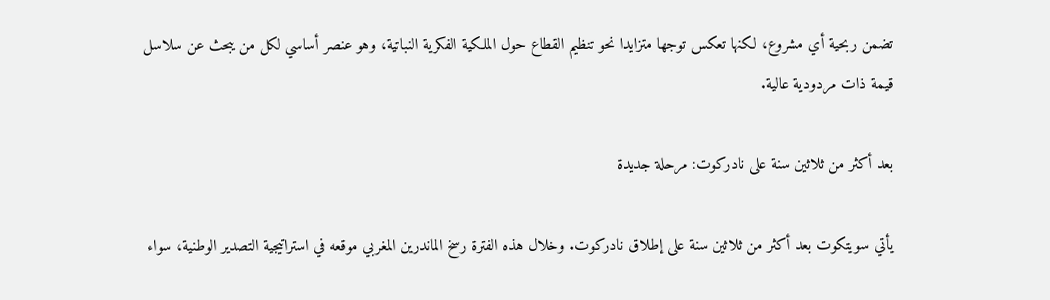تضمن ربحية أي مشروع، لكنها تعكس توجها متزايدا نحو تنظيم القطاع حول الملكية الفكرية النباتية، وهو عنصر أساسي لكل من يبحث عن سلاسل قيمة ذات مردودية عالية.

بعد أكثر من ثلاثين سنة على نادركوت: مرحلة جديدة

يأتي سويتكوت بعد أكثر من ثلاثين سنة على إطلاق نادركوت. وخلال هذه الفترة رسخ الماندرين المغربي موقعه في استراتيجية التصدير الوطنية، سواء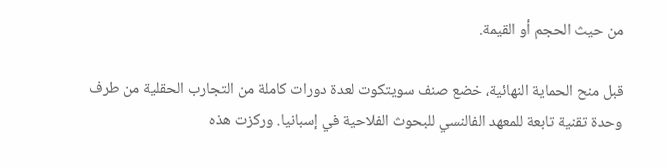من حيث الحجم أو القيمة.

قبل منح الحماية النهائية، خضع صنف سويتكوت لعدة دورات كاملة من التجارب الحقلية من طرف وحدة تقنية تابعة للمعهد الفالنسي للبحوث الفلاحية في إسبانيا. وركزت هذه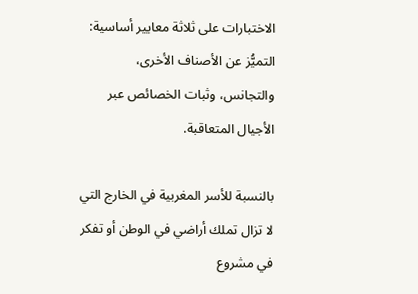الاختبارات على ثلاثة معايير أساسية: التميُّز عن الأصناف الأخرى، والتجانس، وثبات الخصائص عبر الأجيال المتعاقبة.

بالنسبة للأسر المغربية في الخارج التي لا تزال تملك أراضي في الوطن أو تفكر في مشروع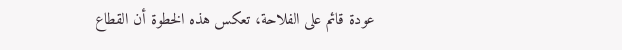عودة قائم على الفلاحة، تعكس هذه الخطوة أن القطاع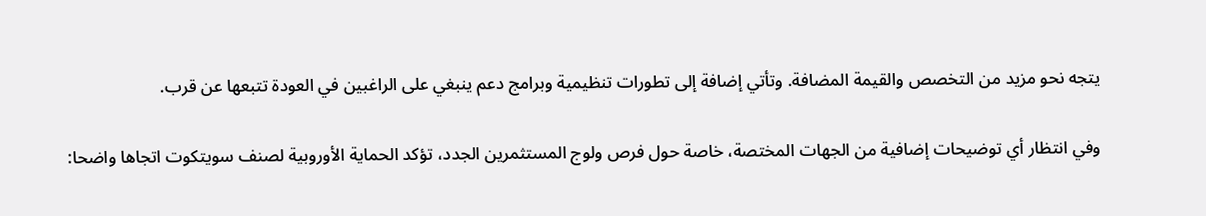يتجه نحو مزيد من التخصص والقيمة المضافة. وتأتي إضافة إلى تطورات تنظيمية وبرامج دعم ينبغي على الراغبين في العودة تتبعها عن قرب.

وفي انتظار أي توضيحات إضافية من الجهات المختصة، خاصة حول فرص ولوج المستثمرين الجدد، تؤكد الحماية الأوروبية لصنف سويتكوت اتجاها واضحا: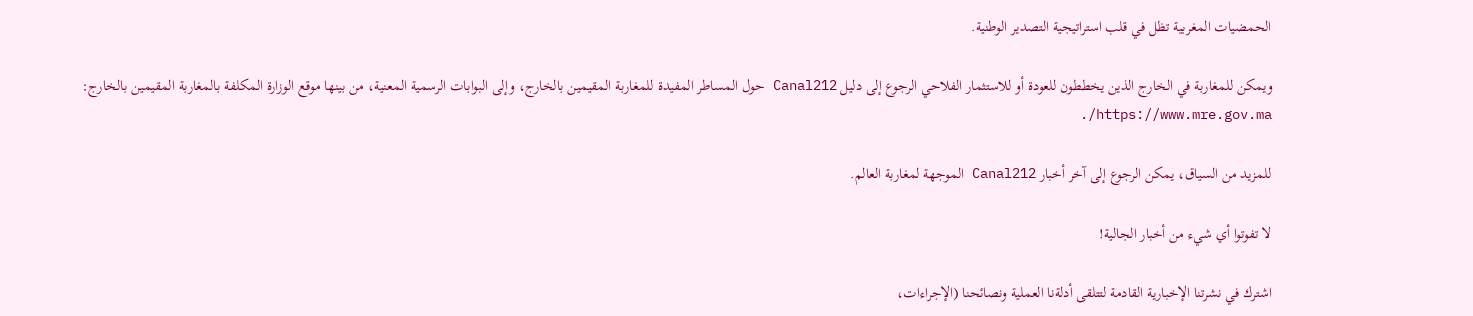الحمضيات المغربية تظل في قلب استراتيجية التصدير الوطنية.

ويمكن للمغاربة في الخارج الذين يخططون للعودة أو للاستثمار الفلاحي الرجوع إلى دليل Canal212 حول المساطر المفيدة للمغاربة المقيمين بالخارج، وإلى البوابات الرسمية المعنية، من بينها موقع الوزارة المكلفة بالمغاربة المقيمين بالخارج: https://www.mre.gov.ma/.

للمزيد من السياق، يمكن الرجوع إلى آخر أخبار Canal212 الموجهة لمغاربة العالم.

لا تفوتوا أي شيء من أخبار الجالية!

اشترك في نشرتنا الإخبارية القادمة لتتلقى أدلةنا العملية ونصائحنا (الإجراءات،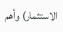الاستثمار) وأهم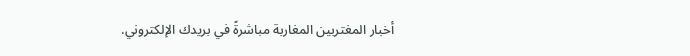أخبار المغتربين المغاربة مباشرةً في بريدك الإلكتروني.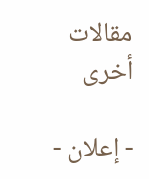مقالات أخرى

- إعلان -